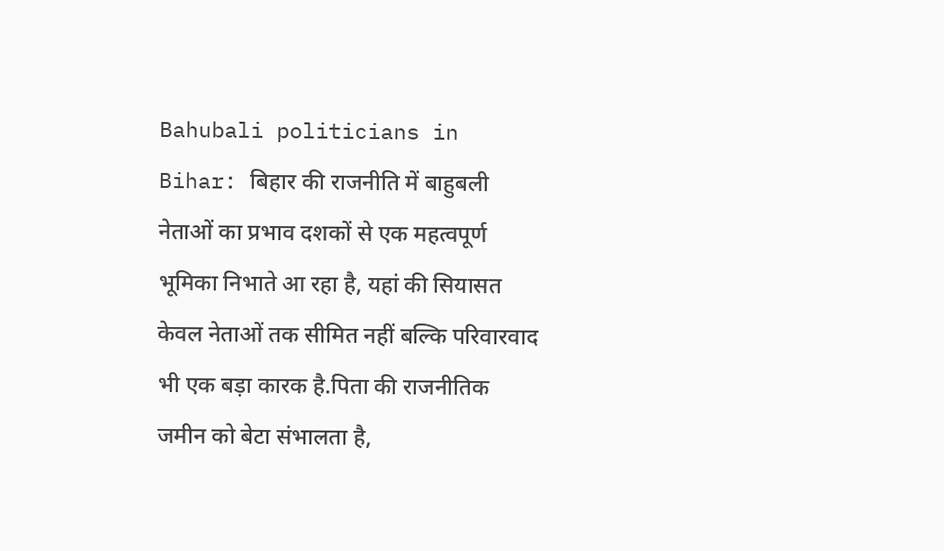Bahubali politicians in Bihar: बिहार की राजनीति में बाहुबली नेताओं का प्रभाव दशकों से एक महत्वपूर्ण भूमिका निभाते आ रहा है, यहां की सियासत केवल नेताओं तक सीमित नहीं बल्कि परिवारवाद भी एक बड़ा कारक है.पिता की राजनीतिक जमीन को बेटा संभालता है,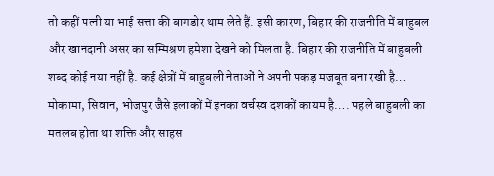तो कहीं पत्नी या भाई सत्ता की बागडोर थाम लेते हैं. इसी कारण, बिहार की राजनीति में बाहुबल और खानदानी असर का सम्मिश्रण हमेशा देखने को मिलता है. बिहार की राजनीति में बाहुबली शब्द कोई नया नहीं है. कई क्षेत्रों में बाहुबली नेताओं ने अपनी पकड़ मजबूत बना रखी है…
मोकामा, सिवान, भोजपुर जैसे इलाकों में इनका वर्चस्व दशकों कायम है…. पहले बाहुबली का मतलब होता था शक्ति और साहस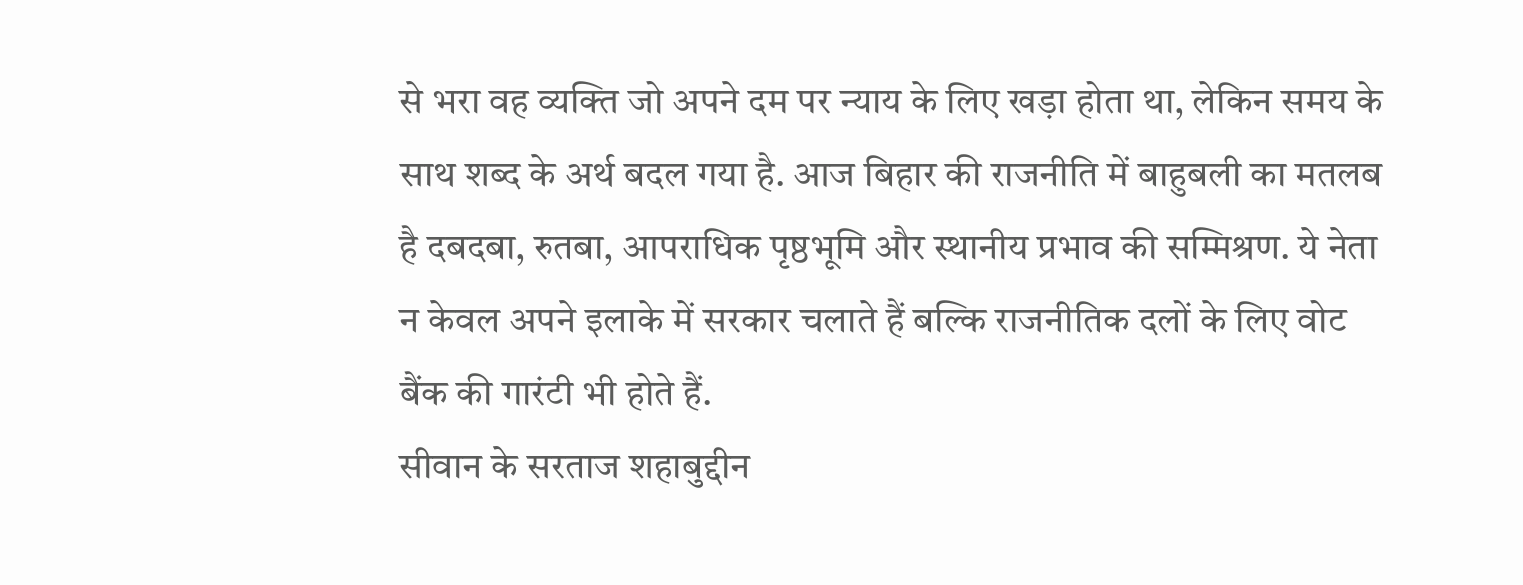से भरा वह व्यक्ति जो अपने दम पर न्याय के लिए खड़ा होता था, लेकिन समय के साथ शब्द के अर्थ बदल गया है. आज बिहार की राजनीति में बाहुबली का मतलब है दबदबा, रुतबा, आपराधिक पृष्ठभूमि और स्थानीय प्रभाव की सम्मिश्रण. ये नेता न केवल अपने इलाके में सरकार चलाते हैं बल्कि राजनीतिक दलों के लिए वोट बैंक की गारंटी भी होते हैं.
सीवान के सरताज शहाबुद्दीन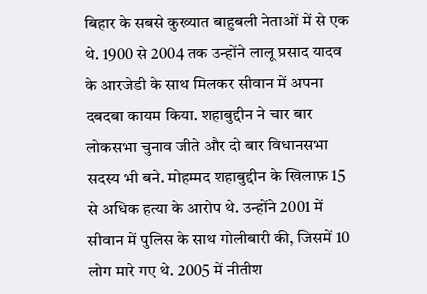बिहार के सबसे कुख्यात बाहुबली नेताओं में से एक थे. 1900 से 2004 तक उन्होंने लालू प्रसाद यादव के आरजेडी के साथ मिलकर सीवान में अपना दबदबा कायम किया. शहाबुद्दीन ने चार बार लोकसभा चुनाव जीते और दो बार विधानसभा सदस्य भी बने. मोहम्मद शहाबुद्दीन के खिलाफ़ 15 से अधिक हत्या के आरोप थे. उन्होंने 2001 में सीवान में पुलिस के साथ गोलीबारी की, जिसमें 10 लोग मारे गए थे. 2005 में नीतीश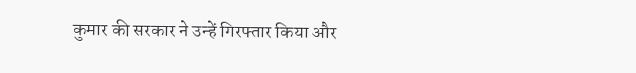कुमार की सरकार ने उन्हें गिरफ्तार किया और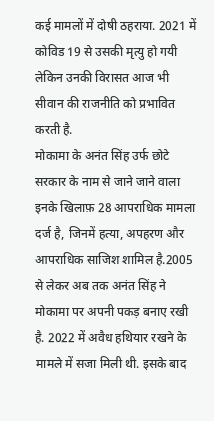कई मामलों में दोषी ठहराया. 2021 में कोविड 19 से उसकी मृत्यु हो गयी लेकिन उनकी विरासत आज भी सीवान की राजनीति को प्रभावित करती है.
मोकामा के अनंत सिंह उर्फ छोटे सरकार के नाम से जाने जाने वाला इनके खिलाफ़ 28 आपराधिक मामला दर्ज है, जिनमें हत्या, अपहरण और आपराधिक साजिश शामिल है.2005 से लेकर अब तक अनंत सिंह ने मोकामा पर अपनी पकड़ बनाए रखी है. 2022 में अवैध हथियार रखने के मामले में सजा मिली थी. इसके बाद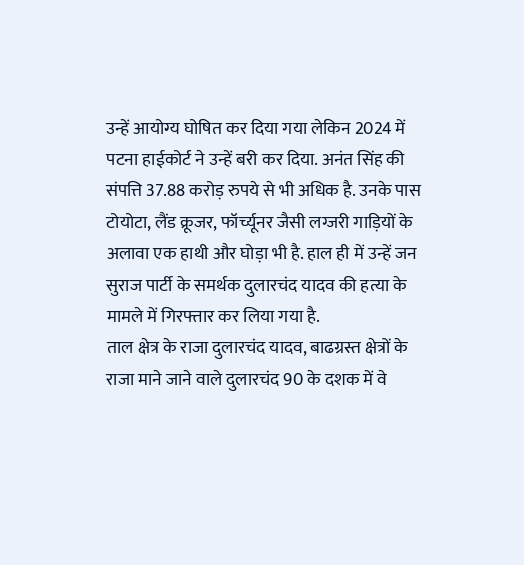उन्हें आयोग्य घोषित कर दिया गया लेकिन 2024 में पटना हाईकोर्ट ने उन्हें बरी कर दिया. अनंत सिंह की संपत्ति 37.88 करोड़ रुपये से भी अधिक है. उनके पास टोयोटा, लैंड क्रूजर, फॉर्च्यूनर जैसी लग्जरी गाड़ियों के अलावा एक हाथी और घोड़ा भी है. हाल ही में उन्हें जन सुराज पार्टी के समर्थक दुलारचंद यादव की हत्या के मामले में गिरफ्तार कर लिया गया है.
ताल क्षेत्र के राजा दुलारचंद यादव, बाढग्रस्त क्षेत्रों के राजा माने जाने वाले दुलारचंद 90 के दशक में वे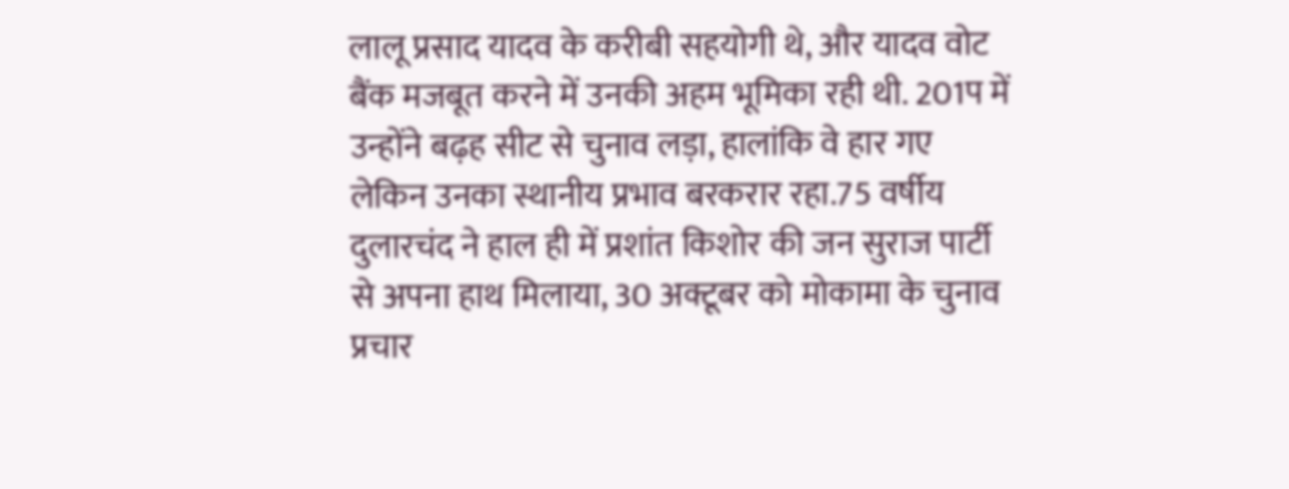लालू प्रसाद यादव के करीबी सहयोगी थे, और यादव वोट बैंक मजबूत करने में उनकी अहम भूमिका रही थी. 201प में उन्होंने बढ़ह सीट से चुनाव लड़ा, हालांकि वे हार गए लेकिन उनका स्थानीय प्रभाव बरकरार रहा.75 वर्षीय दुलारचंद ने हाल ही में प्रशांत किशोर की जन सुराज पार्टी से अपना हाथ मिलाया, 30 अक्टूबर को मोकामा के चुनाव प्रचार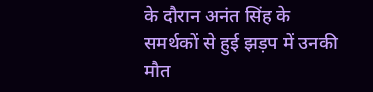के दौरान अनंत सिंह के समर्थकों से हुई झड़प में उनकी मौत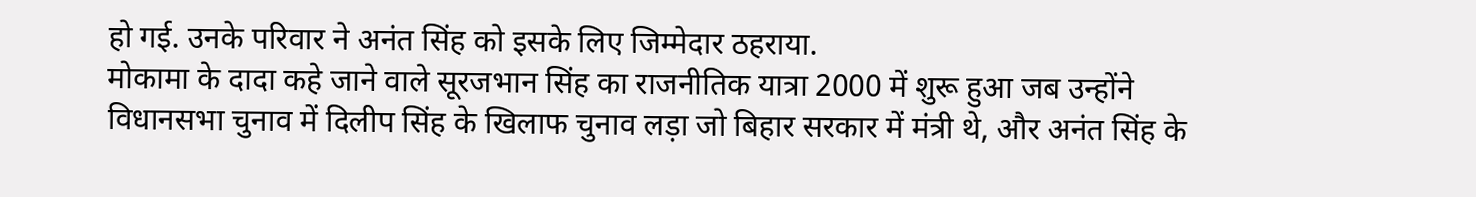हो गई. उनके परिवार ने अनंत सिंह को इसके लिए जिम्मेदार ठहराया.
मोकामा के दादा कहे जाने वाले सूरजभान सिंह का राजनीतिक यात्रा 2000 में शुरू हुआ जब उन्होंने विधानसभा चुनाव में दिलीप सिंह के खिलाफ चुनाव लड़ा जो बिहार सरकार में मंत्री थे, और अनंत सिंह के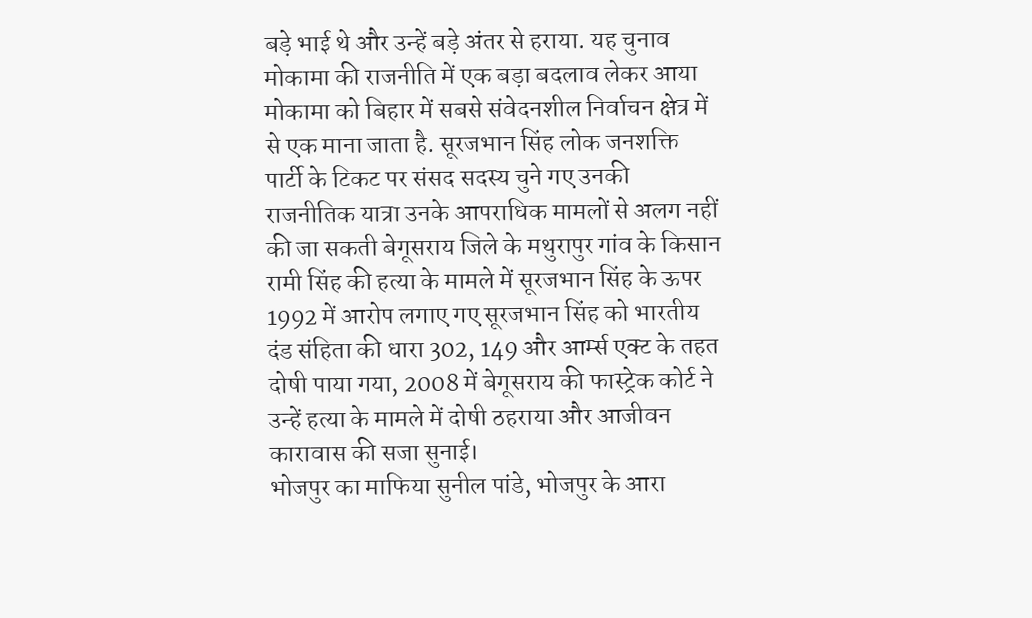बड़े भाई थे और उन्हें बड़े अंतर से हराया. यह चुनाव मोकामा की राजनीति में एक बड़ा बदलाव लेकर आया मोकामा को बिहार में सबसे संवेदनशील निर्वाचन क्षेत्र में से एक माना जाता है. सूरजभान सिंह लोक जनशक्ति पार्टी के टिकट पर संसद सदस्य चुने गए उनकी राजनीतिक यात्रा उनके आपराधिक मामलों से अलग नहीं की जा सकती बेगूसराय जिले के मथुरापुर गांव के किसान रामी सिंह की हत्या के मामले में सूरजभान सिंह के ऊपर 1992 में आरोप लगाए गए सूरजभान सिंह को भारतीय दंड संहिता की धारा 302, 149 और आर्म्स एक्ट के तहत दोषी पाया गया, 2008 में बेगूसराय की फास्ट्रेक कोर्ट ने उन्हें हत्या के मामले में दोषी ठहराया और आजीवन कारावास की सजा सुनाई।
भोजपुर का माफिया सुनील पांडे, भोजपुर के आरा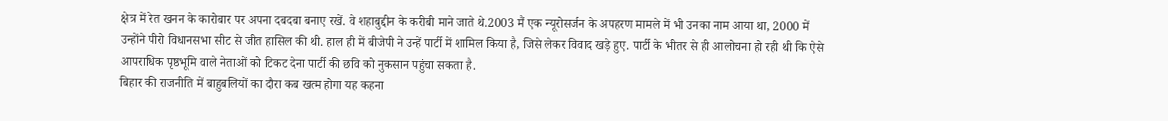क्षेत्र में रेत खनन के कारोबार पर अपना दबदबा बनाए रखें. वे शहाबुद्दीन के करीबी माने जाते थे.2003 मैं एक न्यूरोसर्जन के अपहरण मामले में भी उनका नाम आया था, 2000 में उन्होंने पीरो विधानसभा सीट से जीत हासिल की थी. हाल ही में बीजेपी ने उन्हें पार्टी में शामिल किया है, जिसे लेकर विवाद खड़े हुए. पार्टी के भीतर से ही आलोचना हो रही थी कि ऐसे आपराधिक पृष्ठभूमि वाले नेताओं को टिकट देना पार्टी की छवि को नुकसान पहुंचा सकता है.
बिहार की राजनीति में बाहुबलियों का दौरा कब खत्म होगा यह कहना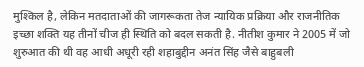मुश्किल है, लेकिन मतदाताओं की जागरूकता तेज न्यायिक प्रक्रिया और राजनीतिक इच्छा शक्ति यह तीनों चीज ही स्थिति को बदल सकती है. नीतीश कुमार ने 2005 में जो शुरुआत की थी वह आधी अधूरी रही शहाबुद्दीन अनंत सिंह जैसे बाहुबली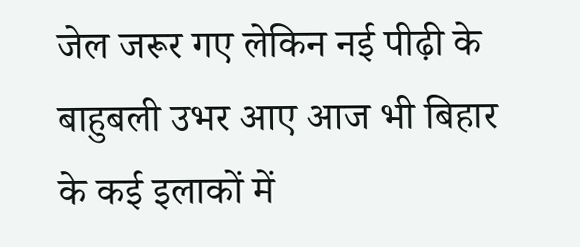जेल जरूर गए लेकिन नई पीढ़ी के बाहुबली उभर आए आज भी बिहार के कई इलाकों में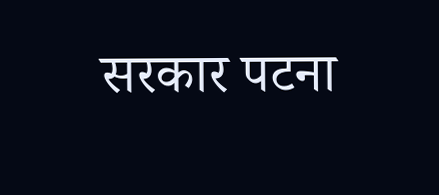सरकार पटना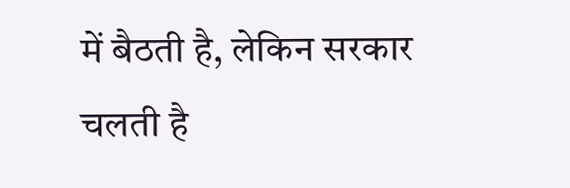में बैठती है, लेकिन सरकार चलती है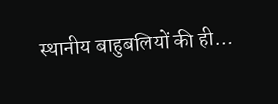स्थानीय बाहुबलियों की ही…